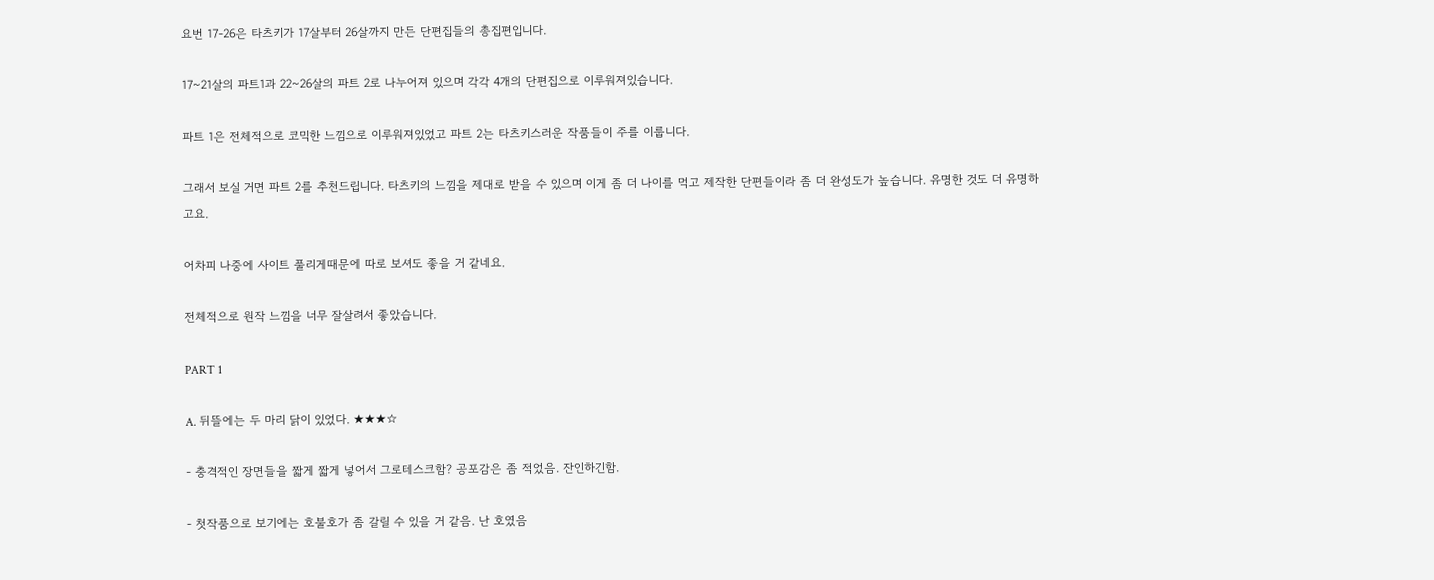요번 17-26은 타츠키가 17살부터 26살까지 만든 단편집들의 총집편입니다.

17~21살의 파트1과 22~26살의 파트 2로 나누어져 있으며 각각 4개의 단편집으로 이루워져있습니다.

파트 1은 전체적으로 코믹한 느낌으로 이루워져있었고 파트 2는 타츠키스러운 작품들이 주를 이룹니다.

그래서 보실 거면 파트 2를 추천드립니다. 타츠키의 느낌을 제대로 받을 수 있으며 이게 좀 더 나이를 먹고 제작한 단편들이라 좀 더 완성도가 높습니다. 유명한 것도 더 유명하고요.

어차피 나중에 사이트 풀리게때문에 따로 보셔도 좋을 거 같네요.

전체적으로 원작 느낌을 너무 잘살려서 좋았습니다.

PART 1

A. 뒤뜰에는 두 마리 닭이 있었다. ★★★☆

- 충격적인 장면들을 짧게 짧게 넣어서 그로테스크함? 공포감은 좀 적었음. 잔인하긴함.

- 첫작품으로 보기에는 호불호가 좀 갈릴 수 있을 거 같음. 난 호였음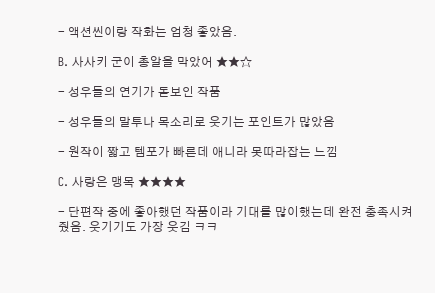- 액션씬이랑 작화는 엄청 좋았음.

B. 사사키 군이 총알을 막았어 ★★☆

- 성우들의 연기가 돋보인 작품

- 성우들의 말투나 목소리로 웃기는 포인트가 많았음

- 원작이 짧고 템포가 빠른데 애니라 못따라잡는 느낌

C. 사랑은 맹목 ★★★★

- 단편작 중에 좋아했던 작품이라 기대를 많이했는데 완전 충족시켜줬음. 웃기기도 가장 웃김 ㅋㅋ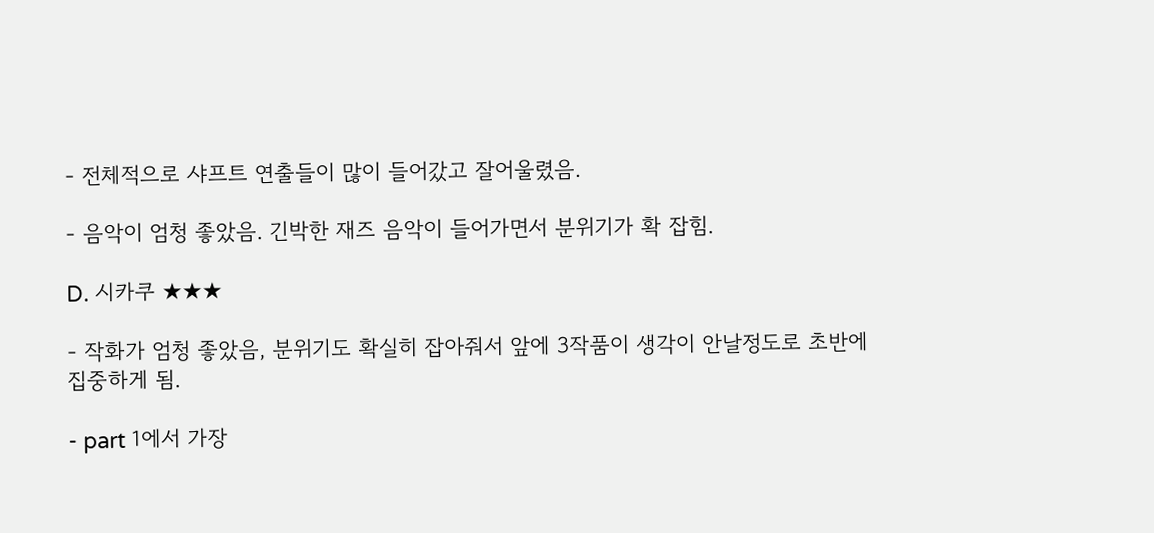- 전체적으로 샤프트 연출들이 많이 들어갔고 잘어울렸음.

- 음악이 엄청 좋았음. 긴박한 재즈 음악이 들어가면서 분위기가 확 잡힘.

D. 시카쿠 ★★★

- 작화가 엄청 좋았음, 분위기도 확실히 잡아줘서 앞에 3작품이 생각이 안날정도로 초반에 집중하게 됨.

- part 1에서 가장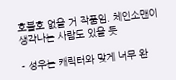호불호 없을 거 작품임. 체인소맨이 생각나는 사람도 있을 듯

- 성우는 캐릭터와 맞게 너무 완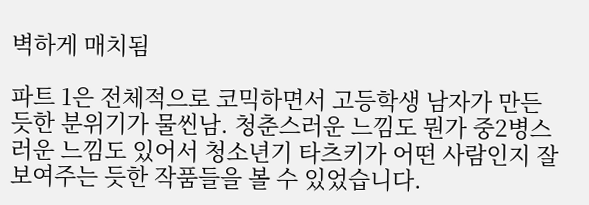벽하게 매치됨

파트 1은 전체적으로 코믹하면서 고등학생 남자가 만든듯한 분위기가 물씬남. 청춘스러운 느낌도 뭔가 중2병스러운 느낌도 있어서 청소년기 타츠키가 어떤 사람인지 잘보여주는 듯한 작품들을 볼 수 있었습니다.